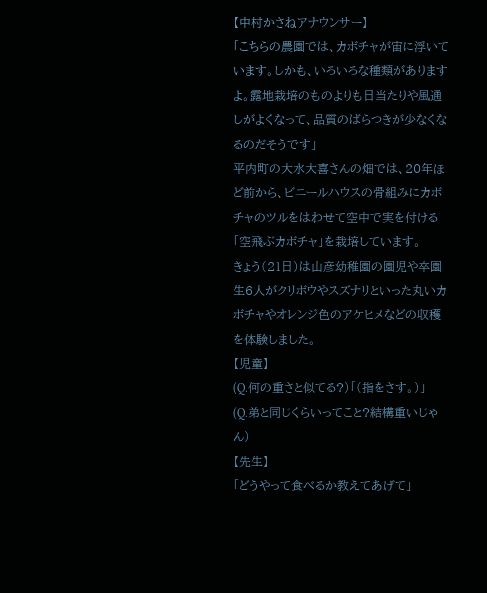【中村かさねアナウンサー】
「こちらの農園では、カボチャが宙に浮いています。しかも、いろいろな種類がありますよ。露地栽培のものよりも日当たりや風通しがよくなって、品質のばらつきが少なくなるのだそうです」
平内町の大水大喜さんの畑では、20年ほど前から、ビニールハウスの骨組みにカボチャのツルをはわせて空中で実を付ける「空飛ぶカボチャ」を栽培しています。
きょう(21日)は山彦幼稚園の園児や卒園生6人がクリボウやスズナリといった丸いカボチャやオレンジ色のアケヒメなどの収穫を体験しました。
【児童】
(Q.何の重さと似てる?)「(指をさす。)」
(Q.弟と同じくらいってこと?結構重いじゃん)
【先生】
「どうやって食べるか教えてあげて」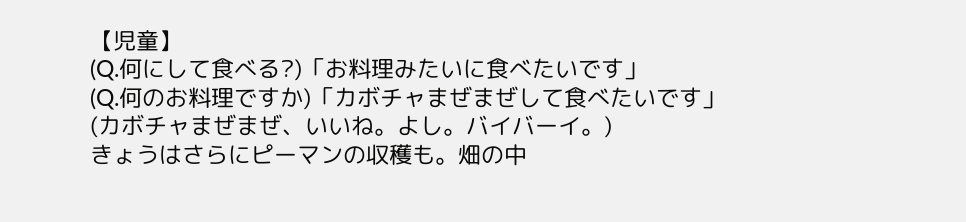【児童】
(Q.何にして食べる?)「お料理みたいに食べたいです」
(Q.何のお料理ですか)「カボチャまぜまぜして食べたいです」
(カボチャまぜまぜ、いいね。よし。バイバーイ。)
きょうはさらにピーマンの収穫も。畑の中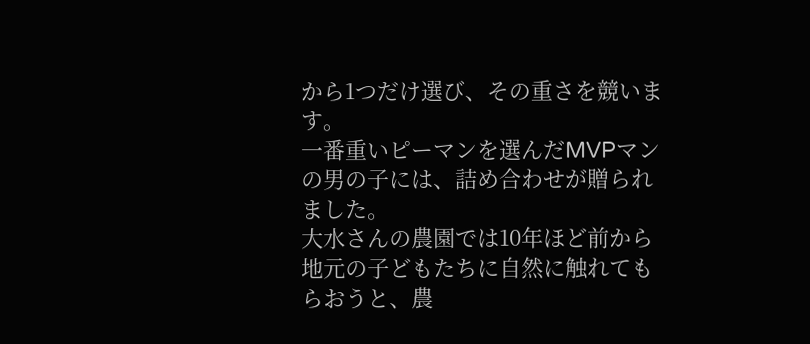から1つだけ選び、その重さを競います。
一番重いピーマンを選んだMVPマンの男の子には、詰め合わせが贈られました。
大水さんの農園では10年ほど前から地元の子どもたちに自然に触れてもらおうと、農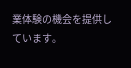業体験の機会を提供しています。